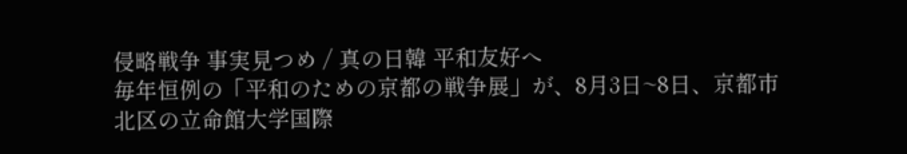侵略戦争 事実見つめ / 真の日韓 平和友好へ
毎年恒例の「平和のための京都の戦争展」が、8月3日~8日、京都市北区の立命館大学国際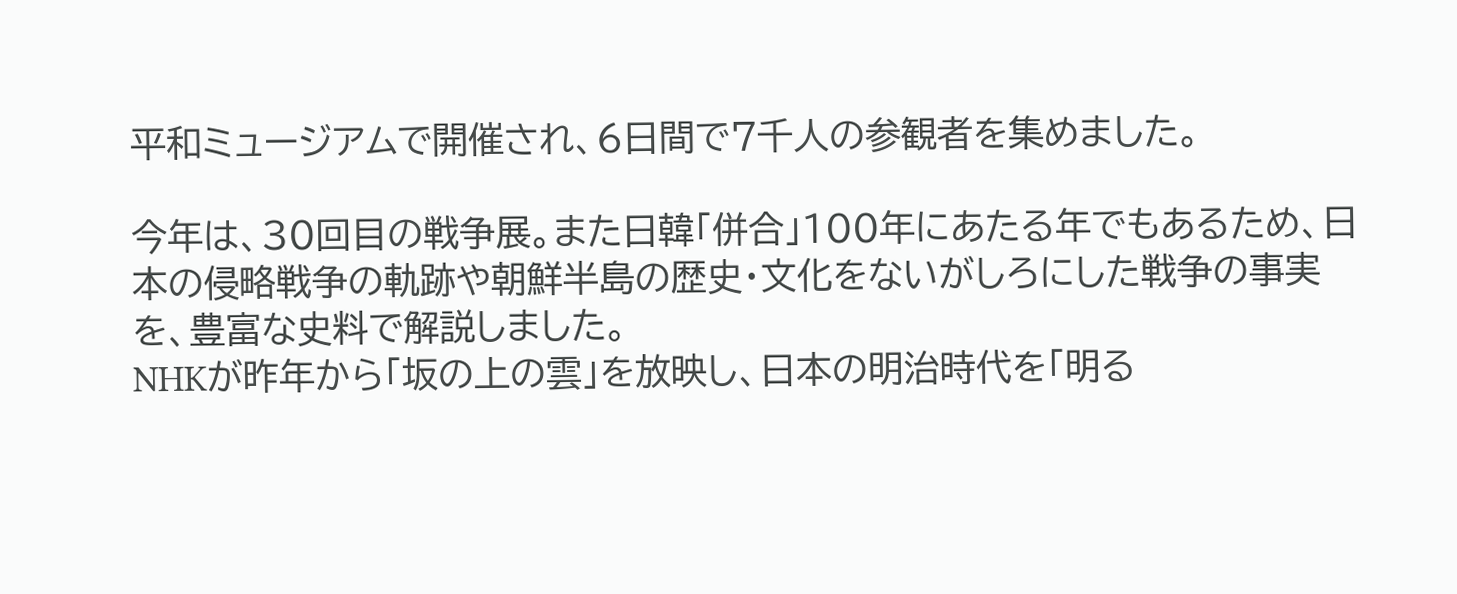平和ミュージアムで開催され、6日間で7千人の参観者を集めました。

今年は、30回目の戦争展。また日韓「併合」100年にあたる年でもあるため、日本の侵略戦争の軌跡や朝鮮半島の歴史・文化をないがしろにした戦争の事実を、豊富な史料で解説しました。
NHKが昨年から「坂の上の雲」を放映し、日本の明治時代を「明る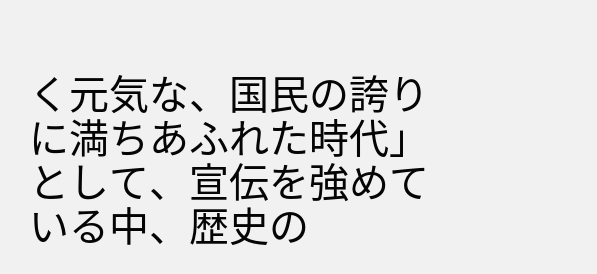く元気な、国民の誇りに満ちあふれた時代」として、宣伝を強めている中、歴史の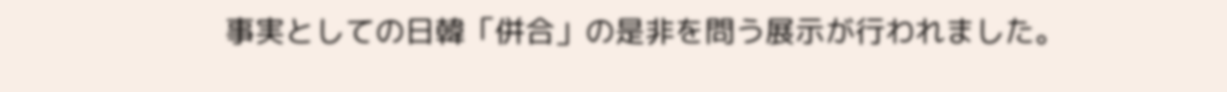事実としての日韓「併合」の是非を問う展示が行われました。